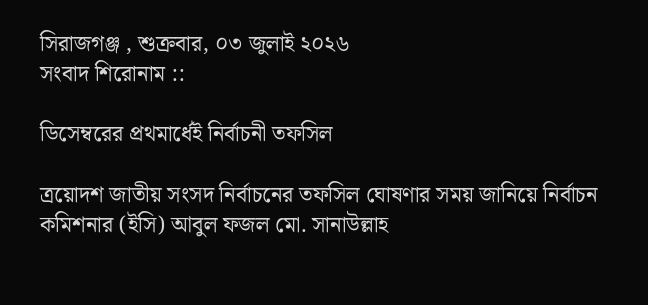সিরাজগঞ্জ , শুক্রবার, ০৩ জুলাই ২০২৬
সংবাদ শিরোনাম ::

ডিসেম্বরের প্রথমার্ধেই নির্বাচনী তফসিল

ত্রয়োদশ জাতীয় সংসদ নির্বাচনের তফসিল ঘোষণার সময় জানিয়ে নির্বাচন কমিশনার (ইসি) আবুল ফজল মো. সানাউল্লাহ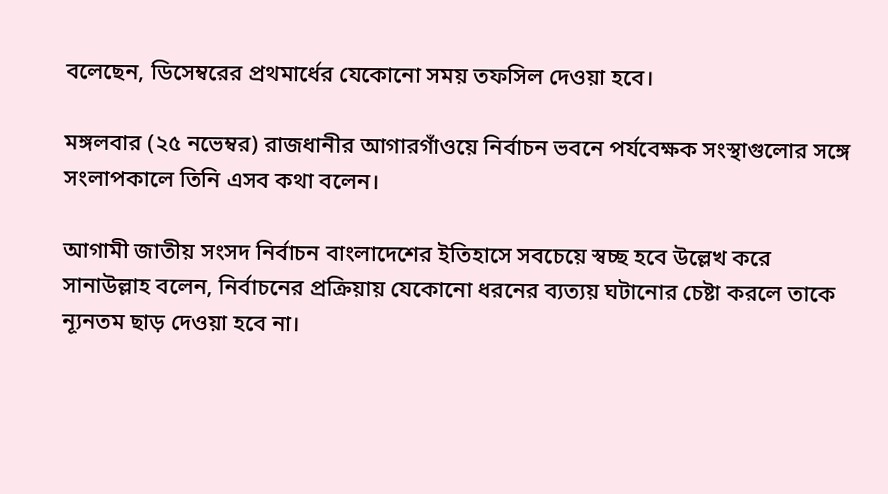বলেছেন, ডিসেম্বরের প্রথমার্ধের যেকোনো সময় তফসিল দেওয়া হবে।

মঙ্গলবার (২৫ নভেম্বর) রাজধানীর আগারগাঁওয়ে নির্বাচন ভবনে পর্যবেক্ষক সংস্থাগুলোর সঙ্গে সংলাপকালে তিনি এসব কথা বলেন।

আগামী জাতীয় সংসদ নির্বাচন বাংলাদেশের ইতিহাসে সবচেয়ে স্বচ্ছ হবে উল্লেখ করে সানাউল্লাহ বলেন, নির্বাচনের প্রক্রিয়ায় যেকোনো ধরনের ব্যত্যয় ঘটানোর চেষ্টা করলে তাকে ন্যূনতম ছাড় দেওয়া হবে না।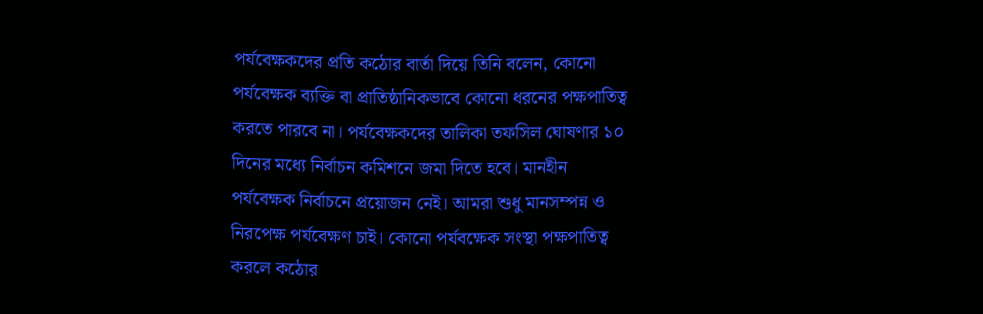পর্যবেক্ষকদের প্রতি কঠোর বার্তা দিয়ে তিনি বলেন, কোনো পর্যবেক্ষক ব্যক্তি বা প্রাতিষ্ঠানিকভাবে কোনো ধরনের পক্ষপাতিত্ব করতে পারবে না। পর্যবেক্ষকদের তালিকা তফসিল ঘোষণার ১০ দিনের মধ্যে নির্বাচন কমিশনে জমা দিতে হবে। মানহীন পর্যবেক্ষক নির্বাচনে প্রয়োজন নেই। আমরা শুধু মানসম্পন্ন ও নিরপেক্ষ পর্যবেক্ষণ চাই। কোনো পর্যবক্ষেক সংস্থা পক্ষপাতিত্ব করলে কঠোর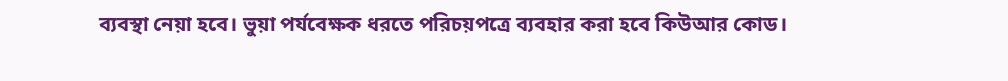ব্যবস্থা নেয়া হবে। ভুয়া পর্যবেক্ষক ধরতে পরিচয়পত্রে ব্যবহার করা হবে কিউআর কোড।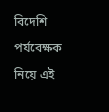বিদেশি পর্যবেক্ষক নিয়ে এই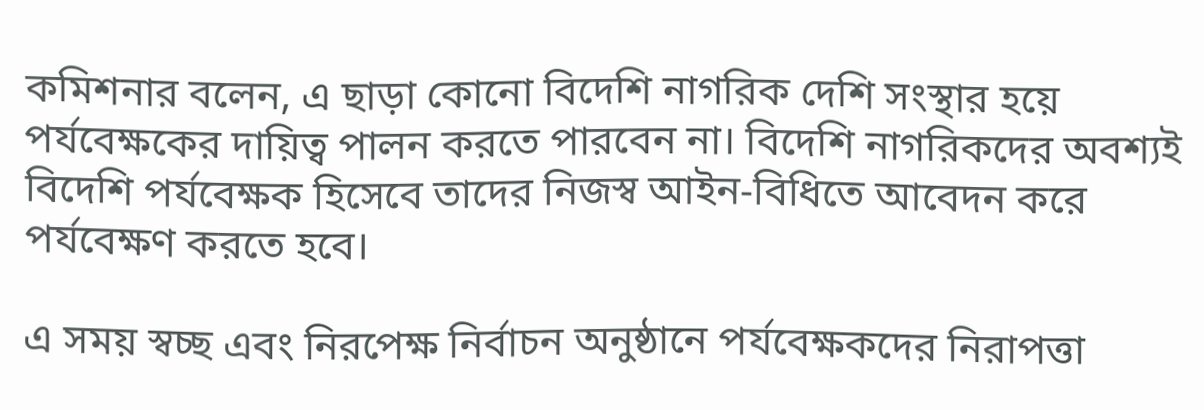কমিশনার বলেন, এ ছাড়া কোনো বিদেশি নাগরিক দেশি সংস্থার হয়ে পর্যবেক্ষকের দায়িত্ব পালন করতে পারবেন না। বিদেশি নাগরিকদের অবশ্যই বিদেশি পর্যবেক্ষক হিসেবে তাদের নিজস্ব আইন-বিধিতে আবেদন করে পর্যবেক্ষণ করতে হবে।

এ সময় স্বচ্ছ এবং নিরপেক্ষ নির্বাচন অনুষ্ঠানে পর্যবেক্ষকদের নিরাপত্তা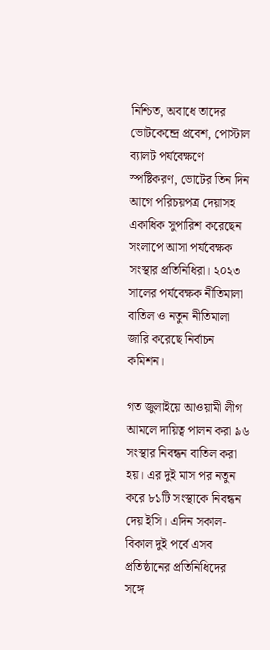নিশ্চিত, অবাধে তাদের ভোটকেন্দ্রে প্রবেশ, পোস্টাল ব্যালট পর্যবেক্ষণে স্পষ্টিকরণ, ভোটের তিন দিন আগে পরিচয়পত্র দেয়াসহ একাধিক সুপারিশ করেছেন সংলাপে আসা পর্যবেক্ষক সংস্থার প্রতিনিধিরা। ২০২৩ সালের পর্যবেক্ষক নীতিমালা বাতিল ও নতুন নীতিমালা জারি করেছে নির্বাচন কমিশন।

গত জুলাইয়ে আওয়ামী লীগ আমলে দায়িত্ব পালন করা ৯৬ সংস্থার নিবন্ধন বাতিল করা হয়। এর দুই মাস পর নতুন করে ৮১টি সংস্থাকে নিবন্ধন দেয় ইসি। এদিন সকাল-বিকাল দুই পর্বে এসব প্রতিষ্ঠানের প্রতিনিধিদের সঙ্গে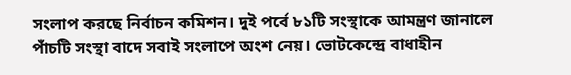সংলাপ করছে নির্বাচন কমিশন। দুই পর্বে ৮১টি সংস্থাকে আমন্ত্রণ জানালে পাঁচটি সংস্থা বাদে সবাই সংলাপে অংশ নেয়। ভোটকেন্দ্রে বাধাহীন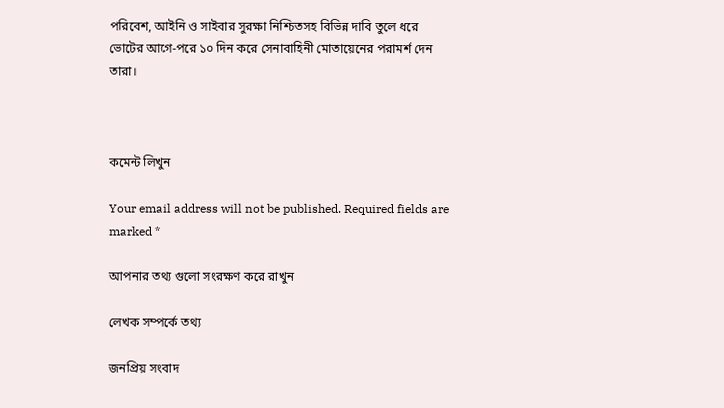পরিবেশ, আইনি ও সাইবার সুরক্ষা নিশ্চিতসহ বিভিন্ন দাবি তুলে ধরে ভোটের আগে-পরে ১০ দিন করে সেনাবাহিনী মোতায়েনের পরামর্শ দেন তারা।



কমেন্ট লিখুন

Your email address will not be published. Required fields are marked *

আপনার তথ্য গুলো সংরক্ষণ করে রাখুন

লেখক সম্পর্কে তথ্য

জনপ্রিয় সংবাদ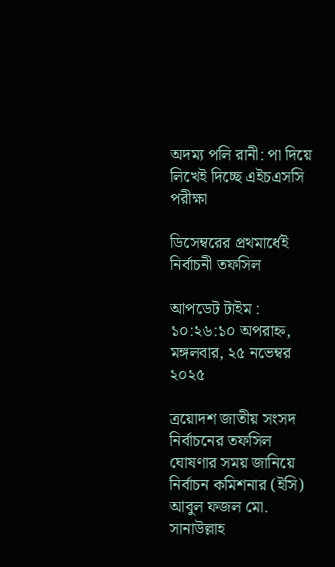অদম্য পলি রানী: পা দিয়ে লিখেই দিচ্ছে এইচএসসি পরীক্ষা

ডিসেম্বরের প্রথমার্ধেই নির্বাচনী তফসিল

আপডেট টাইম : ১০:২৬:১০ অপরাহ্ন, মঙ্গলবার, ২৫ নভেম্বর ২০২৫

ত্রয়োদশ জাতীয় সংসদ নির্বাচনের তফসিল ঘোষণার সময় জানিয়ে নির্বাচন কমিশনার (ইসি) আবুল ফজল মো. সানাউল্লাহ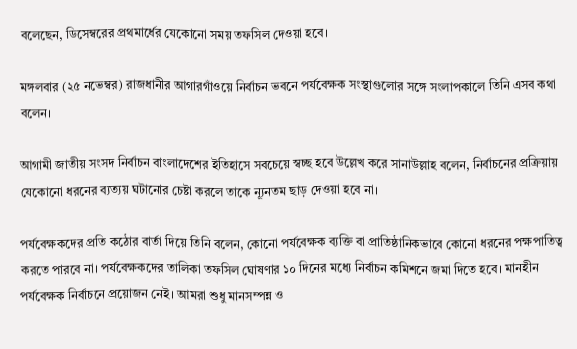বলেছেন, ডিসেম্বরের প্রথমার্ধের যেকোনো সময় তফসিল দেওয়া হবে।

মঙ্গলবার (২৫ নভেম্বর) রাজধানীর আগারগাঁওয়ে নির্বাচন ভবনে পর্যবেক্ষক সংস্থাগুলোর সঙ্গে সংলাপকালে তিনি এসব কথা বলেন।

আগামী জাতীয় সংসদ নির্বাচন বাংলাদেশের ইতিহাসে সবচেয়ে স্বচ্ছ হবে উল্লেখ করে সানাউল্লাহ বলেন, নির্বাচনের প্রক্রিয়ায় যেকোনো ধরনের ব্যত্যয় ঘটানোর চেষ্টা করলে তাকে ন্যূনতম ছাড় দেওয়া হবে না।

পর্যবেক্ষকদের প্রতি কঠোর বার্তা দিয়ে তিনি বলেন, কোনো পর্যবেক্ষক ব্যক্তি বা প্রাতিষ্ঠানিকভাবে কোনো ধরনের পক্ষপাতিত্ব করতে পারবে না। পর্যবেক্ষকদের তালিকা তফসিল ঘোষণার ১০ দিনের মধ্যে নির্বাচন কমিশনে জমা দিতে হবে। মানহীন পর্যবেক্ষক নির্বাচনে প্রয়োজন নেই। আমরা শুধু মানসম্পন্ন ও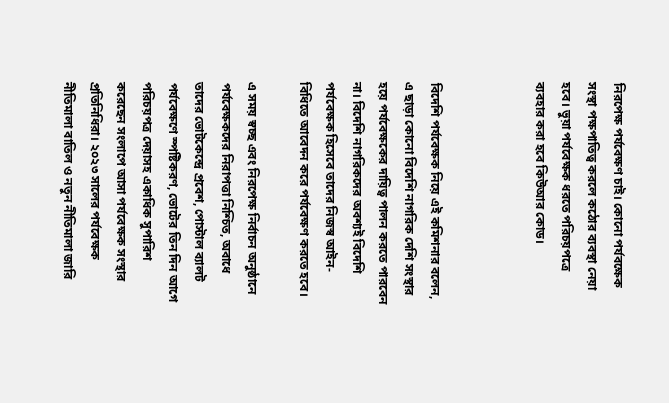নিরপেক্ষ পর্যবেক্ষণ চাই। কোনো পর্যবক্ষেক সংস্থা পক্ষপাতিত্ব করলে কঠোর ব্যবস্থা নেয়া হবে। ভুয়া পর্যবেক্ষক ধরতে পরিচয়পত্রে ব্যবহার করা হবে কিউআর কোড।



বিদেশি পর্যবেক্ষক নিয়ে এই কমিশনার বলেন, এ ছাড়া কোনো বিদেশি নাগরিক দেশি সংস্থার হয়ে পর্যবেক্ষকের দায়িত্ব পালন করতে পারবেন না। বিদেশি নাগরিকদের অবশ্যই বিদেশি পর্যবেক্ষক হিসেবে তাদের নিজস্ব আইন-বিধিতে আবেদন করে পর্যবেক্ষণ করতে হবে।

এ সময় স্বচ্ছ এবং নিরপেক্ষ নির্বাচন অনুষ্ঠানে পর্যবেক্ষকদের নিরাপত্তা নিশ্চিত, অবাধে তাদের ভোটকেন্দ্রে প্রবেশ, পোস্টাল ব্যালট পর্যবেক্ষণে স্পষ্টিকরণ, ভোটের তিন দিন আগে পরিচয়পত্র দেয়াসহ একাধিক সুপারিশ করেছেন সংলাপে আসা পর্যবেক্ষক সংস্থার প্রতিনিধিরা। ২০২৩ সালের পর্যবেক্ষক নীতিমালা বাতিল ও নতুন নীতিমালা জারি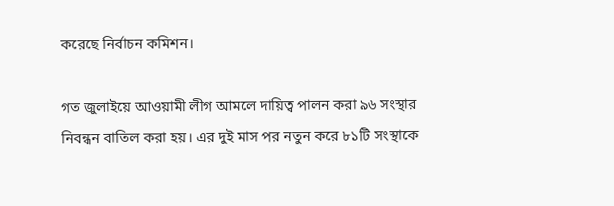করেছে নির্বাচন কমিশন।

গত জুলাইয়ে আওয়ামী লীগ আমলে দায়িত্ব পালন করা ৯৬ সংস্থার নিবন্ধন বাতিল করা হয়। এর দুই মাস পর নতুন করে ৮১টি সংস্থাকে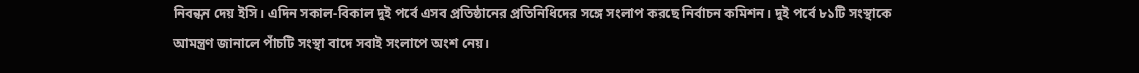নিবন্ধন দেয় ইসি। এদিন সকাল-বিকাল দুই পর্বে এসব প্রতিষ্ঠানের প্রতিনিধিদের সঙ্গে সংলাপ করছে নির্বাচন কমিশন। দুই পর্বে ৮১টি সংস্থাকে আমন্ত্রণ জানালে পাঁচটি সংস্থা বাদে সবাই সংলাপে অংশ নেয়।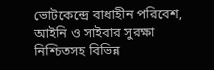ভোটকেন্দ্রে বাধাহীন পরিবেশ, আইনি ও সাইবার সুরক্ষা নিশ্চিতসহ বিভিন্ন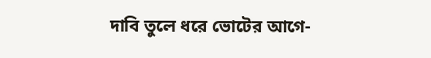দাবি তুলে ধরে ভোটের আগে-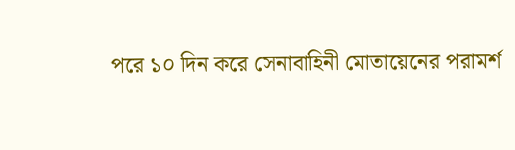পরে ১০ দিন করে সেনাবাহিনী মোতায়েনের পরামর্শ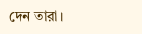দেন তারা।